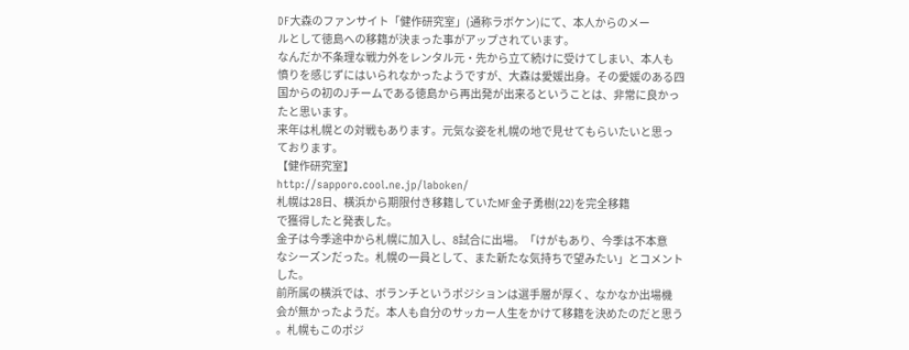DF大森のファンサイト「健作研究室」(通称ラボケン)にて、本人からのメー
ルとして徳島への移籍が決まった事がアップされています。
なんだか不条理な戦力外をレンタル元・先から立て続けに受けてしまい、本人も
憤りを感じずにはいられなかったようですが、大森は愛媛出身。その愛媛のある四
国からの初のJチームである徳島から再出発が出来るということは、非常に良かっ
たと思います。
来年は札幌との対戦もあります。元気な姿を札幌の地で見せてもらいたいと思っ
ております。
【健作研究室】
http://sapporo.cool.ne.jp/laboken/
札幌は28日、横浜から期限付き移籍していたMF金子勇樹(22)を完全移籍
で獲得したと発表した。
金子は今季途中から札幌に加入し、8試合に出場。「けがもあり、今季は不本意
なシーズンだった。札幌の一員として、また新たな気持ちで望みたい」とコメント
した。
前所属の横浜では、ボランチというポジションは選手層が厚く、なかなか出場機
会が無かったようだ。本人も自分のサッカー人生をかけて移籍を決めたのだと思う
。札幌もこのポジ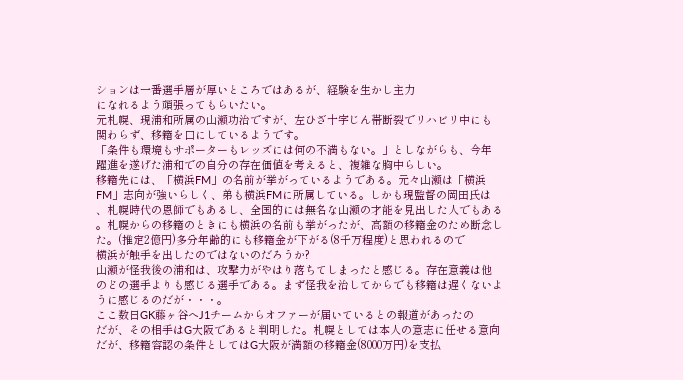ションは一番選手層が厚いところではあるが、経験を生かし主力
になれるよう頑張ってもらいたい。
元札幌、現浦和所属の山瀬功治ですが、左ひざ十字じん帯断裂でリハビリ中にも
関わらず、移籍を口にしているようです。
「条件も環境もサポーターもレッズには何の不満もない。」としながらも、今年
躍進を遂げた浦和での自分の存在価値を考えると、複雑な胸中らしい。
移籍先には、「横浜FM」の名前が挙がっているようである。元々山瀬は「横浜
FM」志向が強いらしく、弟も横浜FMに所属している。しかも現監督の岡田氏は
、札幌時代の恩師でもあるし、全国的には無名な山瀬の才能を見出した人でもある
。札幌からの移籍のときにも横浜の名前も挙がったが、高額の移籍金のため断念し
た。(推定2億円)多分年齢的にも移籍金が下がる(8千万程度)と思われるので
横浜が触手を出したのではないのだろうか?
山瀬が怪我後の浦和は、攻撃力がやはり落ちてしまったと感じる。存在意義は他
のどの選手よりも感じる選手である。まず怪我を治してからでも移籍は遅くないよ
うに感じるのだが・・・。
ここ数日GK藤ヶ谷へJ1チームからオファーが届いているとの報道があったの
だが、その相手はG大阪であると判明した。札幌としては本人の意志に任せる意向
だが、移籍容認の条件としてはG大阪が満額の移籍金(8000万円)を支払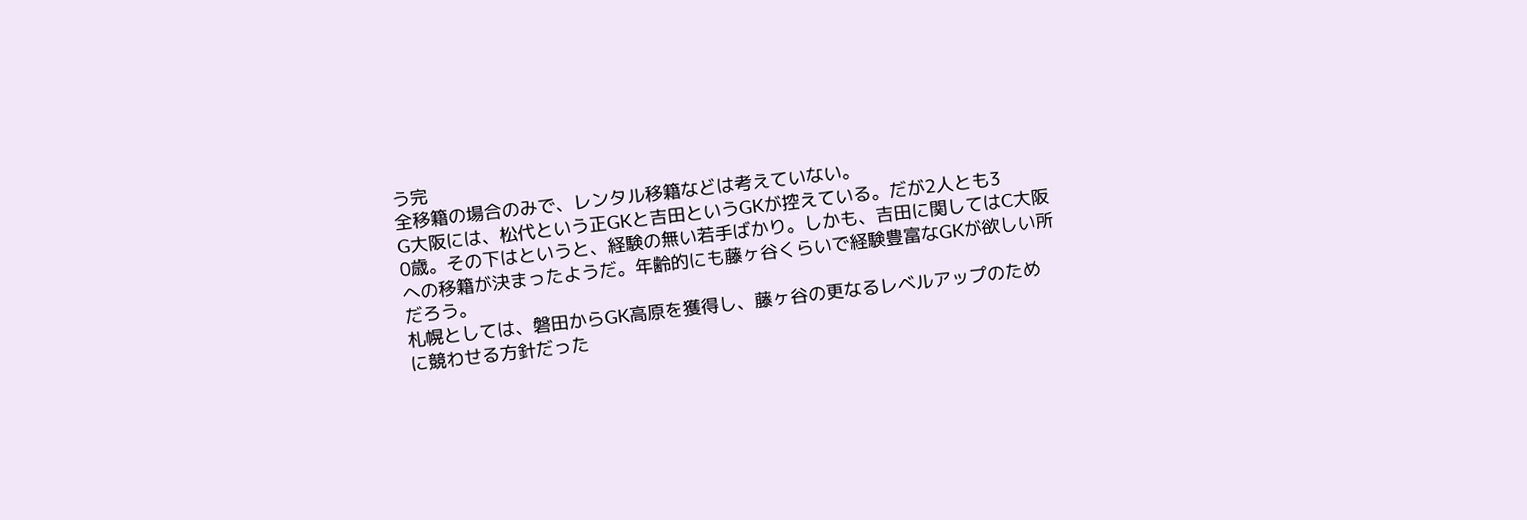う完
全移籍の場合のみで、レンタル移籍などは考えていない。
G大阪には、松代という正GKと吉田というGKが控えている。だが2人とも3
0歳。その下はというと、経験の無い若手ばかり。しかも、吉田に関してはC大阪
への移籍が決まったようだ。年齢的にも藤ヶ谷くらいで経験豊富なGKが欲しい所
だろう。
札幌としては、磐田からGK高原を獲得し、藤ヶ谷の更なるレベルアップのため
に競わせる方針だった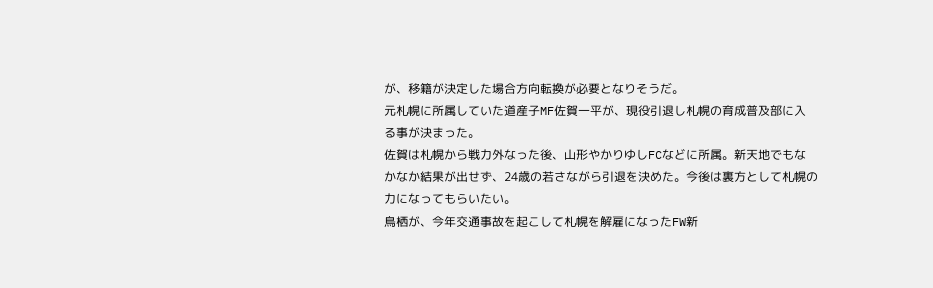が、移籍が決定した場合方向転換が必要となりそうだ。
元札幌に所属していた道産子MF佐賀一平が、現役引退し札幌の育成普及部に入
る事が決まった。
佐賀は札幌から戦力外なった後、山形やかりゆしFCなどに所属。新天地でもな
かなか結果が出せず、24歳の若さながら引退を決めた。今後は裏方として札幌の
力になってもらいたい。
鳥栖が、今年交通事故を起こして札幌を解雇になったFW新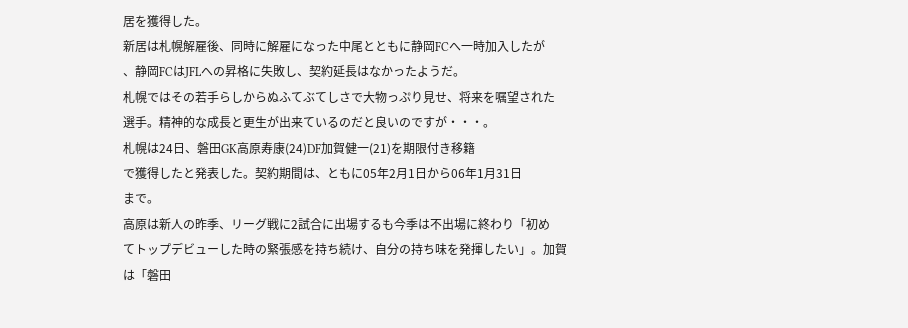居を獲得した。
新居は札幌解雇後、同時に解雇になった中尾とともに静岡FCへ一時加入したが
、静岡FCはJFLへの昇格に失敗し、契約延長はなかったようだ。
札幌ではその若手らしからぬふてぶてしさで大物っぷり見せ、将来を嘱望された
選手。精神的な成長と更生が出来ているのだと良いのですが・・・。
札幌は24日、磐田GK高原寿康(24)DF加賀健一(21)を期限付き移籍
で獲得したと発表した。契約期間は、ともに05年2月1日から06年1月31日
まで。
高原は新人の昨季、リーグ戦に2試合に出場するも今季は不出場に終わり「初め
てトップデビューした時の緊張感を持ち続け、自分の持ち味を発揮したい」。加賀
は「磐田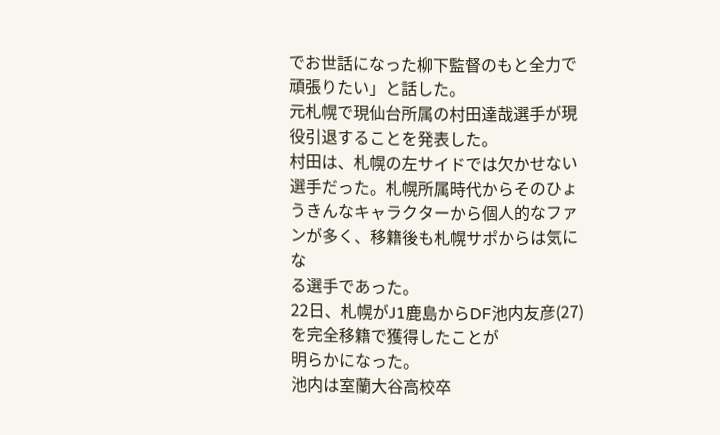でお世話になった柳下監督のもと全力で頑張りたい」と話した。
元札幌で現仙台所属の村田達哉選手が現役引退することを発表した。
村田は、札幌の左サイドでは欠かせない選手だった。札幌所属時代からそのひょ
うきんなキャラクターから個人的なファンが多く、移籍後も札幌サポからは気にな
る選手であった。
22日、札幌がJ1鹿島からDF池内友彦(27)を完全移籍で獲得したことが
明らかになった。
池内は室蘭大谷高校卒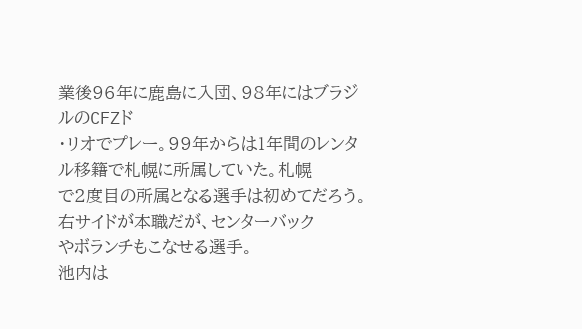業後96年に鹿島に入団、98年にはブラジルのCFZド
・リオでプレー。99年からは1年間のレンタル移籍で札幌に所属していた。札幌
で2度目の所属となる選手は初めてだろう。右サイドが本職だが、センターバック
やボランチもこなせる選手。
池内は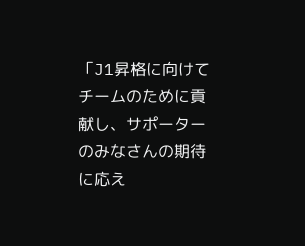「J1昇格に向けてチームのために貢献し、サポーターのみなさんの期待
に応え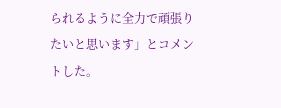られるように全力で頑張りたいと思います」とコメントした。